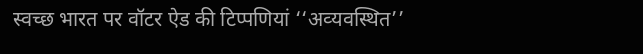स्‍वच्‍छ भारत पर वॉटर ऐड की टिप्‍पणियां ‘‘अव्‍यवस्थित’’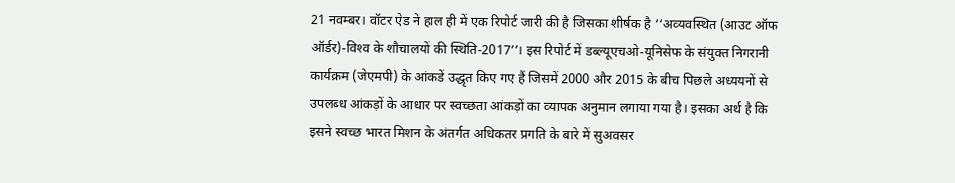21 नवम्बर। वॉटर ऐड ने हाल ही में एक रिपोर्ट जारी की है जिसका शीर्षक है ‘‘अव्‍यवस्थित (आउट ऑफ ऑर्डर)-विश्‍व के शौचालयों की स्थिति-2017’’। इस रिपोर्ट में डब्‍ल्‍यूएचओ-यूनिसेफ के संयुक्‍त निगरानी कार्यक्रम (जेएमपी) के आंकडें उद्धृत किए गए हैं जिसमें 2000 और 2015 के बीच पिछले अध्‍ययनों से उपलब्‍ध आंकड़ों के आधार पर स्‍वच्‍छता आंकड़ों का व्‍यापक अनुमान लगाया गया है। इसका अर्थ है कि इसने स्‍वच्‍छ भारत मिशन के अंतर्गत अधिकतर प्रगति के बारे में सुअवसर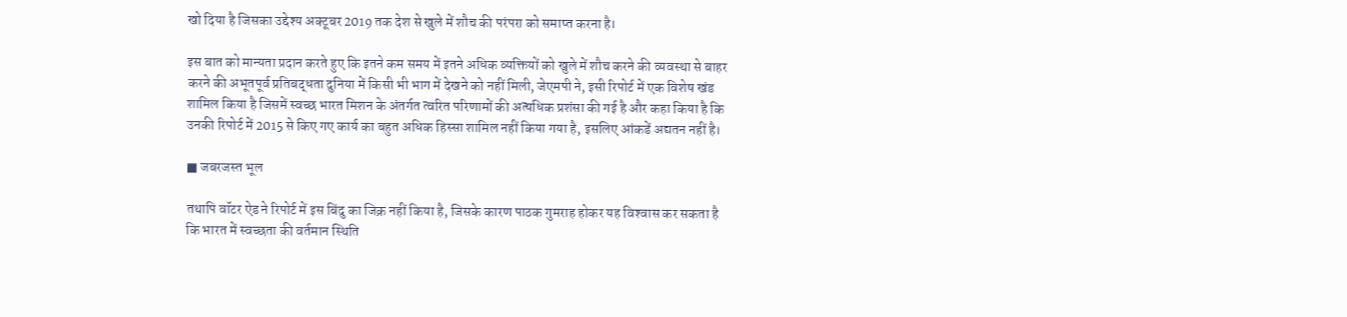खो दिया है जिसका उद्देश्‍य अक्‍टूबर 2019 तक देश से खुले में शौच की परंपरा को समाप्‍त करना है।

इस बात को मान्‍यता प्रदान करते हुए कि इतने कम समय में इतने अधिक व्‍यक्तियों को खुले में शौच करने की व्‍यवस्‍था से बाहर करने की अभूतपूर्व प्रतिबद्धता दुनिया में किसी भी भाग में देखने को नहीं मिली, जेएमपी ने, इसी रिपोर्ट में एक विशेष खंड शामिल किया है जिसमें स्‍वच्‍छ भारत मिशन के अंतर्गत त्‍वरित परिणामों की अत्‍यधिक प्रशंसा की गई है और कहा किया है कि उनकी रिपोर्ट में 2015 से किए गए कार्य का बहुत अधिक हिस्‍सा शामिल नहीं कि‍या गया है, इसलिए आंकडें अद्यतन नहीं है।

■ जबरजस्‍त भूल

तथापि वॉटर ऐड ने रिपोर्ट में इस बिंदु का जिक्र नहीं कि‍या है, जिसके कारण पाठक गुमराह होकर यह विश्‍वास कर सकता है कि भारत में स्‍वच्‍छता की वर्तमान स्थिति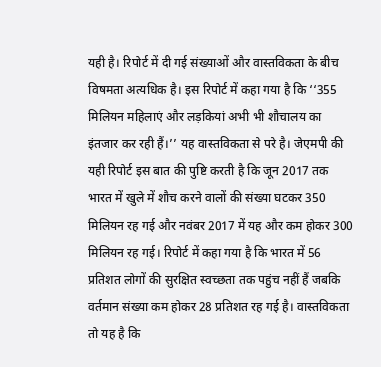यही है। रिपोर्ट में दी गई संख्‍याओं और वास्‍तविकता के बीच विषमता अत्‍यधिक है। इस रिपोर्ट में कहा गया है कि ‘‘355 मिलियन महिलाएं और लड़कियां अभी भी शौचालय का इंतजार कर रही हैं।’’ यह वास्‍तविकता से परे है। जेएमपी की यही रिपोर्ट इस बात की पुष्टि करती है कि जून 2017 तक भारत में खुले में शौच करने वालों की संख्‍या घटकर 350 मिलियन रह गई और नवंबर 2017 में यह और कम होकर 300 मिलियन रह गई। रिपोर्ट में कहा गया है कि भारत में 56 प्रतिशत लोगों की सुरक्षित स्‍वच्‍छता तक पहुंच नहीं हैं जबकि वर्तमान संख्‍या कम होकर 28 प्रतिशत रह गई है। वास्‍तविकता तो यह है कि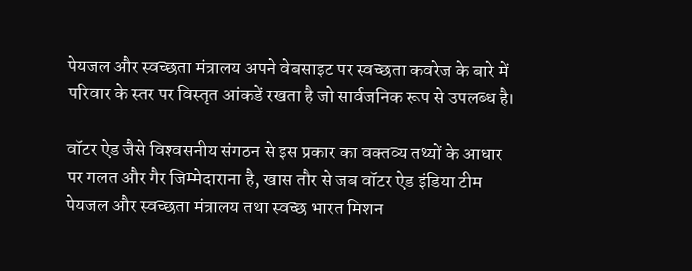पेयजल और स्‍वच्‍छता मंत्रालय अपने वेबसाइट पर स्‍वच्‍छता कवरेज के बारे में परिवार के स्‍तर पर विस्‍तृत आंकडें रखता है जो सार्वजनिक रूप से उपलब्‍ध है।

वॉटर ऐड जैसे विश्‍वसनीय संगठन से इस प्रकार का वक्‍तव्‍य तथ्‍यों के आधार पर गलत और गैर जिम्‍मेदाराना है, खास तौर से जब वॉटर ऐड इंडिया टीम पेयजल और स्‍वच्‍छता मंत्रालय तथा स्‍वच्‍छ भारत मिशन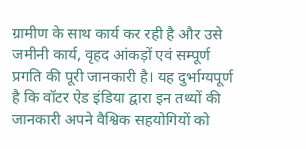ग्रामीण के साथ कार्य कर रही है और उसे जमीनी कार्य, वृहद आंकड़ों एवं सम्‍पूर्ण प्रगति की पूरी जानकारी है। यह दुर्भाग्‍यपूर्ण है कि वॉटर ऐड इंडिया द्वारा इन तथ्यों की जानकारी अपने वैश्विक सहयोगियों को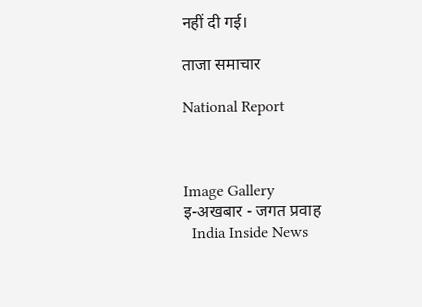नहीं दी गई।

ताजा समाचार

National Report



Image Gallery
इ-अखबार - जगत प्रवाह
  India Inside News